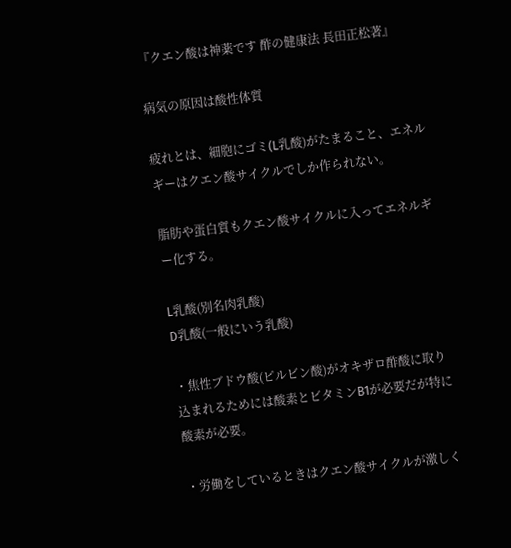『クエン酸は神薬です 酢の健康法 長田正松著』

病気の原因は酸性体質

疲れとは、細胞にゴミ(L乳酸)がたまること、エネルギーはクエン酸サイクルでしか作られない。

脂肪や蛋白質もクエン酸サイクルに入ってエネルギー化する。

L乳酸(別名肉乳酸)
D乳酸(一般にいう乳酸)

・焦性ブドウ酸(ピルビン酸)がオキザロ酢酸に取り込まれるためには酸素とビタミンB1が必要だが特に酸素が必要。

・労働をしているときはクエン酸サイクルが激しく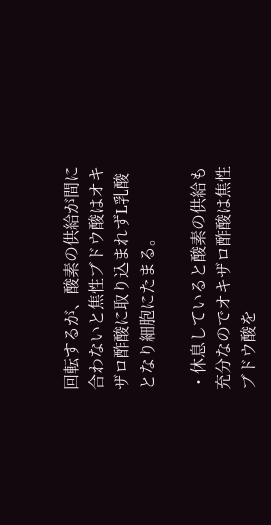回転するが、酸素の供給が間に合わないと焦性ブドウ酸はオキザロ酢酸に取り込まれずL乳酸となり細胞にたまる。

・休息していると酸素の供給も充分なのでオキザロ酢酸は焦性ブドウ酸を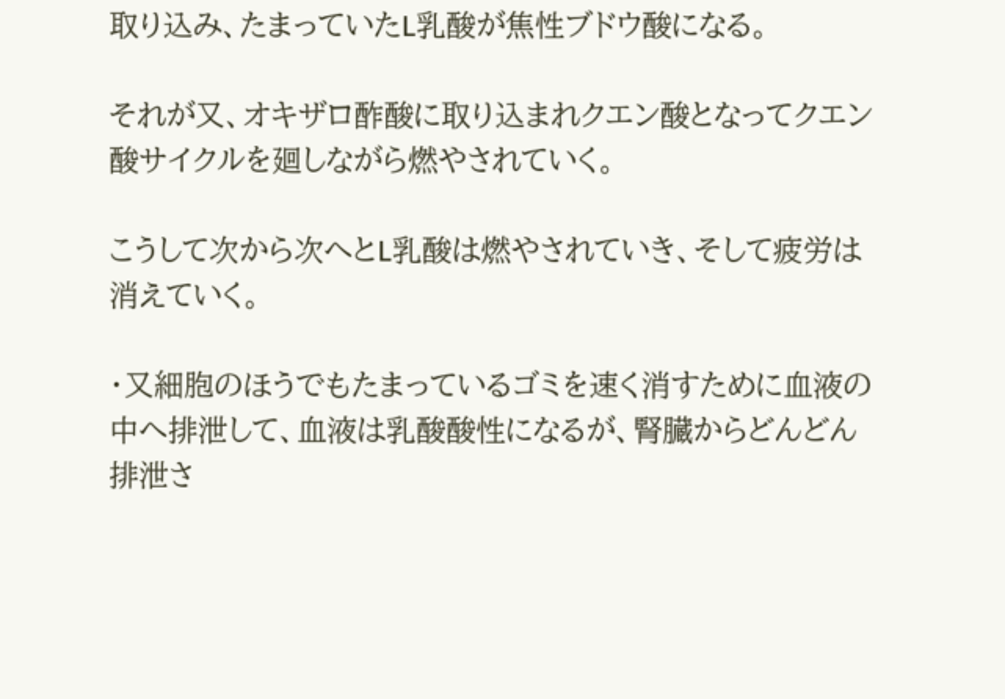取り込み、たまっていたL乳酸が焦性ブドウ酸になる。

それが又、オキザロ酢酸に取り込まれクエン酸となってクエン酸サイクルを廻しながら燃やされていく。

こうして次から次へとL乳酸は燃やされていき、そして疲労は消えていく。

・又細胞のほうでもたまっているゴミを速く消すために血液の中へ排泄して、血液は乳酸酸性になるが、腎臓からどんどん排泄さ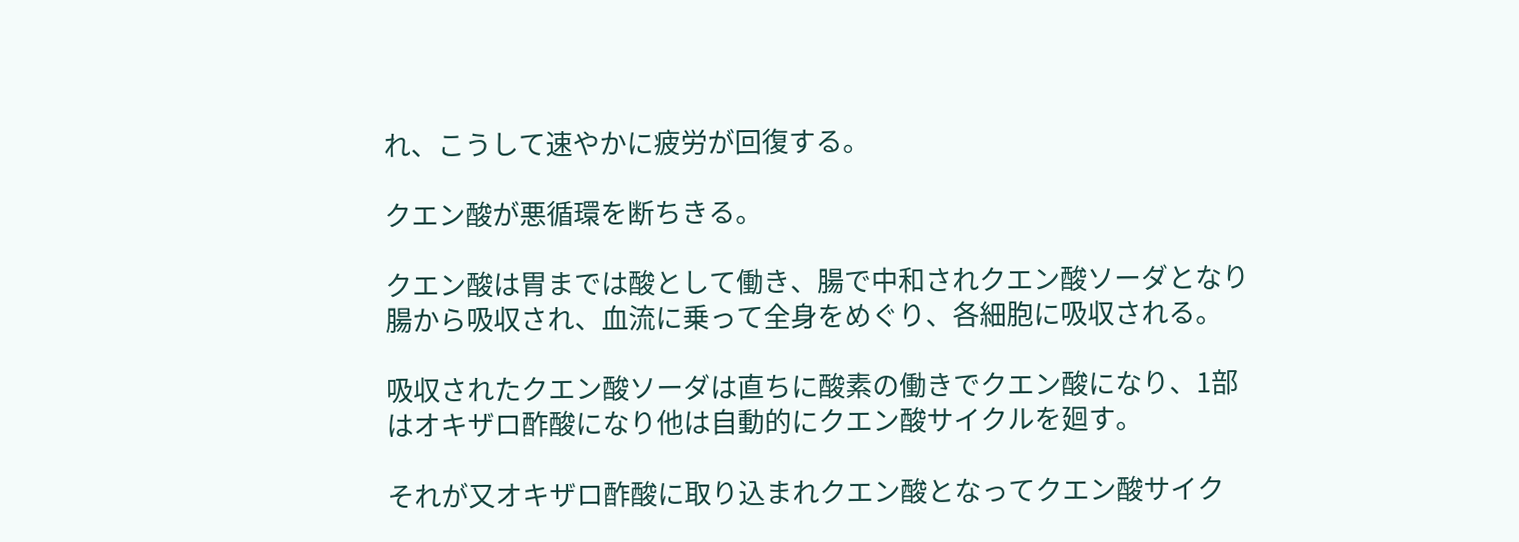れ、こうして速やかに疲労が回復する。

クエン酸が悪循環を断ちきる。

クエン酸は胃までは酸として働き、腸で中和されクエン酸ソーダとなり腸から吸収され、血流に乗って全身をめぐり、各細胞に吸収される。

吸収されたクエン酸ソーダは直ちに酸素の働きでクエン酸になり、1部はオキザロ酢酸になり他は自動的にクエン酸サイクルを廻す。

それが又オキザロ酢酸に取り込まれクエン酸となってクエン酸サイク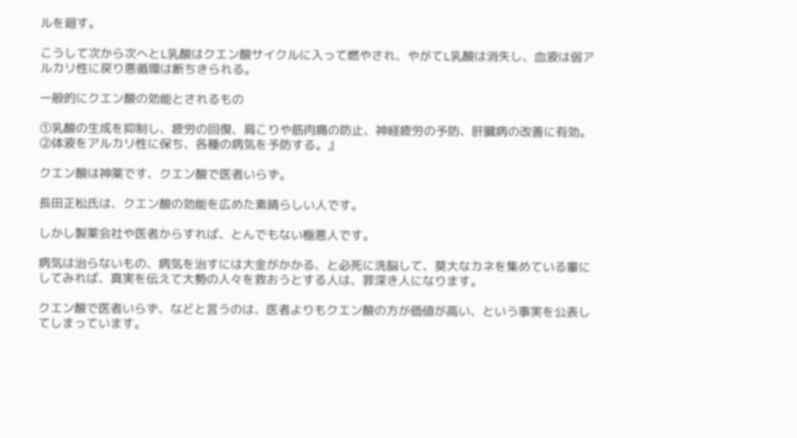ルを廻す。

こうして次から次へとL乳酸はクエン酸サイクルに入って燃やされ、やがてL乳酸は消失し、血液は弱アルカリ性に戻り悪循環は断ちきられる。

一般的にクエン酸の効能とされるもの

①乳酸の生成を抑制し、疲労の回復、肩こりや筋肉痛の防止、神経疲労の予防、肝臓病の改善に有効。
②体液をアルカリ性に保ち、各種の病気を予防する。』

クエン酸は神薬です、クエン酸で医者いらず。

長田正松氏は、クエン酸の効能を広めた素晴らしい人です。

しかし製薬会社や医者からすれば、とんでもない極悪人です。

病気は治らないもの、病気を治すには大金がかかる、と必死に洗脳して、莫大なカネを集めている輩にしてみれば、真実を伝えて大勢の人々を救おうとする人は、罪深き人になります。

クエン酸で医者いらず、などと言うのは、医者よりもクエン酸の方が価値が高い、という事実を公表してしまっています。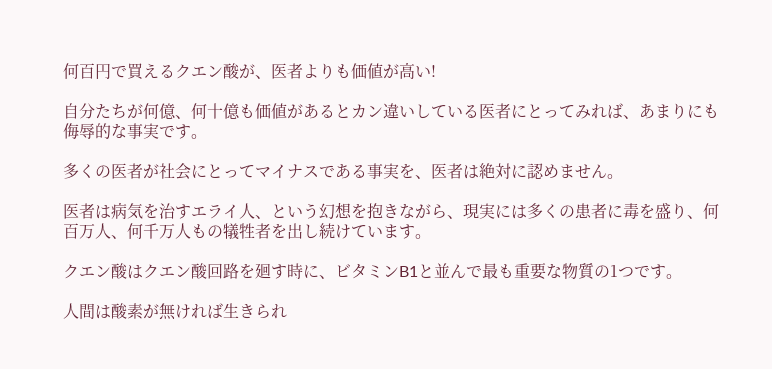何百円で買えるクエン酸が、医者よりも価値が高い!

自分たちが何億、何十億も価値があるとカン違いしている医者にとってみれば、あまりにも侮辱的な事実です。

多くの医者が社会にとってマイナスである事実を、医者は絶対に認めません。

医者は病気を治すエライ人、という幻想を抱きながら、現実には多くの患者に毒を盛り、何百万人、何千万人もの犠牲者を出し続けています。

クエン酸はクエン酸回路を廻す時に、ビタミンB1と並んで最も重要な物質の1つです。

人間は酸素が無ければ生きられ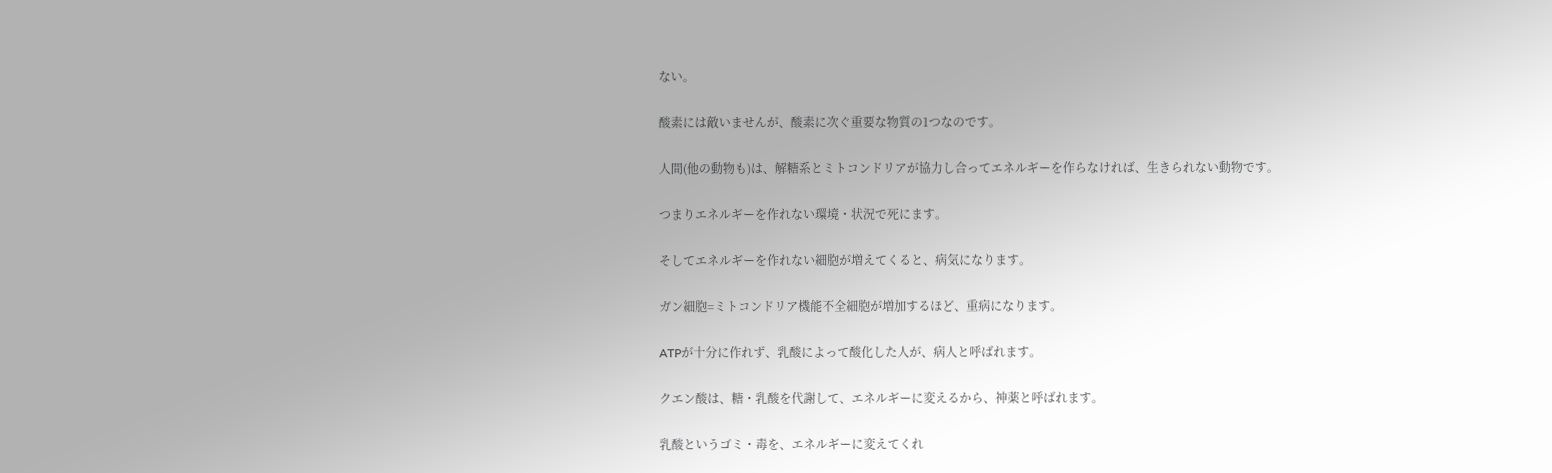ない。

酸素には敵いませんが、酸素に次ぐ重要な物質の1つなのです。

人間(他の動物も)は、解糖系とミトコンドリアが協力し合ってエネルギーを作らなければ、生きられない動物です。

つまりエネルギーを作れない環境・状況で死にます。

そしてエネルギーを作れない細胞が増えてくると、病気になります。

ガン細胞=ミトコンドリア機能不全細胞が増加するほど、重病になります。

ATPが十分に作れず、乳酸によって酸化した人が、病人と呼ばれます。

クエン酸は、糖・乳酸を代謝して、エネルギーに変えるから、神薬と呼ばれます。

乳酸というゴミ・毒を、エネルギーに変えてくれ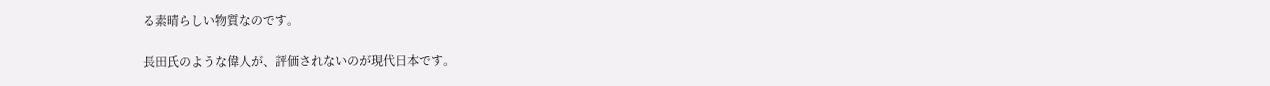る素晴らしい物質なのです。

長田氏のような偉人が、評価されないのが現代日本です。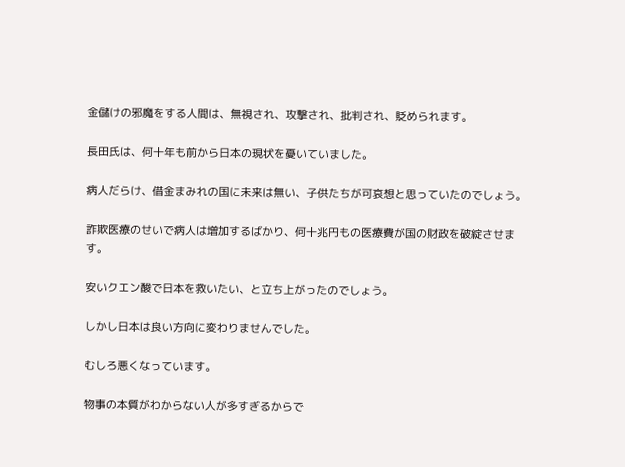金儲けの邪魔をする人間は、無視され、攻撃され、批判され、貶められます。

長田氏は、何十年も前から日本の現状を憂いていました。

病人だらけ、借金まみれの国に未来は無い、子供たちが可哀想と思っていたのでしょう。

詐欺医療のせいで病人は増加するばかり、何十兆円もの医療費が国の財政を破綻させます。

安いクエン酸で日本を救いたい、と立ち上がったのでしょう。

しかし日本は良い方向に変わりませんでした。

むしろ悪くなっています。

物事の本質がわからない人が多すぎるからで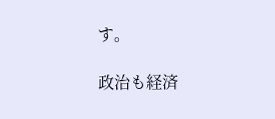す。

政治も経済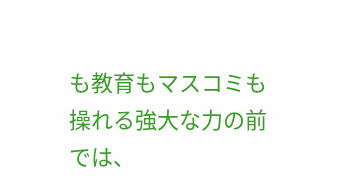も教育もマスコミも操れる強大な力の前では、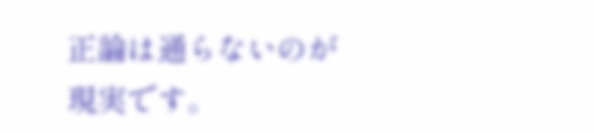正論は通らないのが現実です。